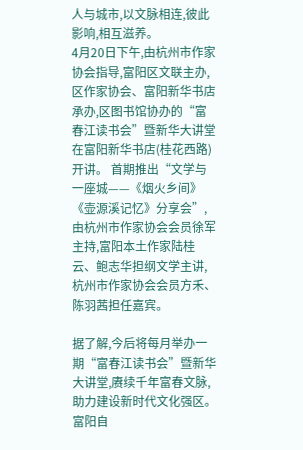人与城市,以文脉相连,彼此影响,相互滋养。
4月20日下午,由杭州市作家协会指导,富阳区文联主办,区作家协会、富阳新华书店承办,区图书馆协办的“富春江读书会”暨新华大讲堂在富阳新华书店(桂花西路)开讲。 首期推出“文学与一座城——《烟火乡间》《壶源溪记忆》分享会”,由杭州市作家协会会员徐军主持,富阳本土作家陆桂云、鲍志华担纲文学主讲,杭州市作家协会会员方禾、陈羽茜担任嘉宾。

据了解,今后将每月举办一期“富春江读书会”暨新华大讲堂,赓续千年富春文脉,助力建设新时代文化强区。
富阳自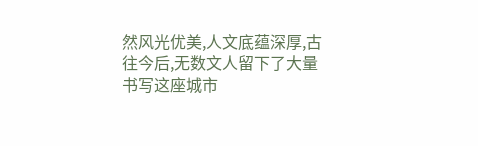然风光优美,人文底蕴深厚,古往今后,无数文人留下了大量书写这座城市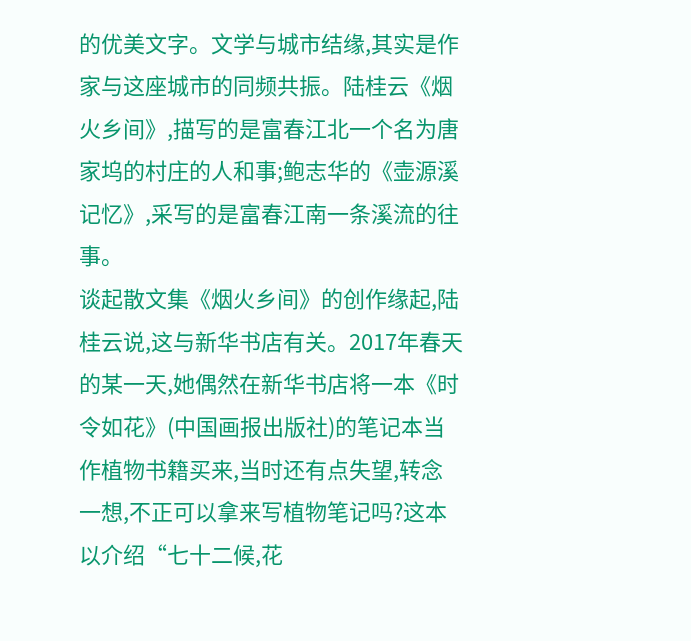的优美文字。文学与城市结缘,其实是作家与这座城市的同频共振。陆桂云《烟火乡间》,描写的是富春江北一个名为唐家坞的村庄的人和事;鲍志华的《壶源溪记忆》,采写的是富春江南一条溪流的往事。
谈起散文集《烟火乡间》的创作缘起,陆桂云说,这与新华书店有关。2017年春天的某一天,她偶然在新华书店将一本《时令如花》(中国画报出版社)的笔记本当作植物书籍买来,当时还有点失望,转念一想,不正可以拿来写植物笔记吗?这本以介绍“七十二候,花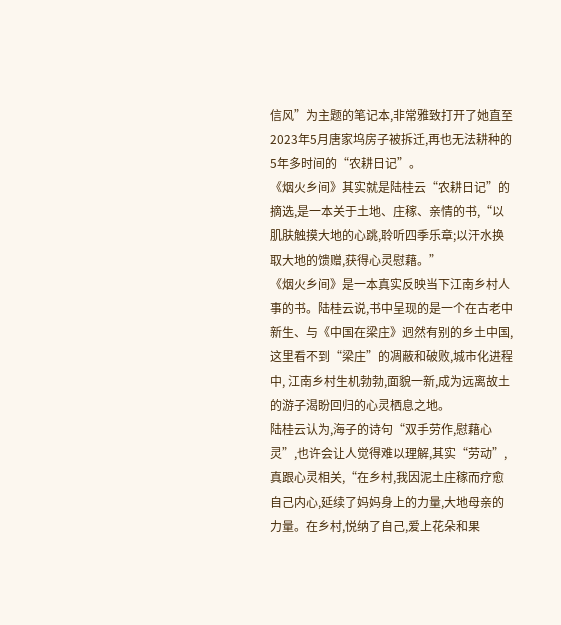信风”为主题的笔记本,非常雅致打开了她直至2023年5月唐家坞房子被拆迁,再也无法耕种的5年多时间的“农耕日记”。
《烟火乡间》其实就是陆桂云“农耕日记”的摘选,是一本关于土地、庄稼、亲情的书,“以肌肤触摸大地的心跳,聆听四季乐章;以汗水换取大地的馈赠,获得心灵慰藉。”
《烟火乡间》是一本真实反映当下江南乡村人事的书。陆桂云说,书中呈现的是一个在古老中新生、与《中国在梁庄》迥然有别的乡土中国,这里看不到“梁庄”的凋蔽和破败,城市化进程中, 江南乡村生机勃勃,面貌一新,成为远离故土的游子渴盼回归的心灵栖息之地。
陆桂云认为,海子的诗句“双手劳作,慰藉心灵”,也许会让人觉得难以理解,其实“劳动”,真跟心灵相关,“在乡村,我因泥土庄稼而疗愈自己内心,延续了妈妈身上的力量,大地母亲的力量。在乡村,悦纳了自己,爱上花朵和果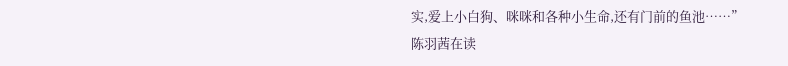实,爱上小白狗、咪咪和各种小生命,还有门前的鱼池……”
陈羽茜在读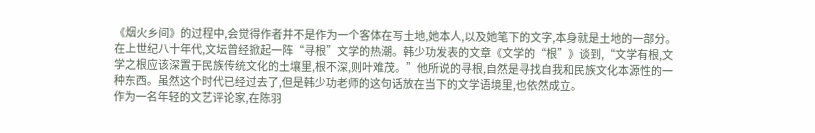《烟火乡间》的过程中,会觉得作者并不是作为一个客体在写土地,她本人,以及她笔下的文字,本身就是土地的一部分。
在上世纪八十年代,文坛曾经掀起一阵“寻根”文学的热潮。韩少功发表的文章《文学的“根”》谈到,“文学有根,文学之根应该深置于民族传统文化的土壤里,根不深,则叶难茂。”他所说的寻根,自然是寻找自我和民族文化本源性的一种东西。虽然这个时代已经过去了,但是韩少功老师的这句话放在当下的文学语境里,也依然成立。
作为一名年轻的文艺评论家,在陈羽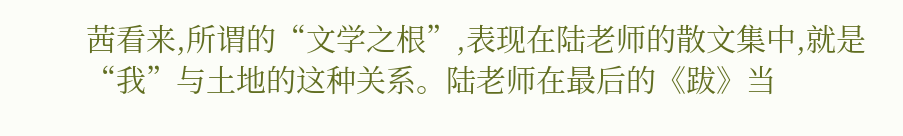茜看来,所谓的“文学之根”,表现在陆老师的散文集中,就是“我”与土地的这种关系。陆老师在最后的《跋》当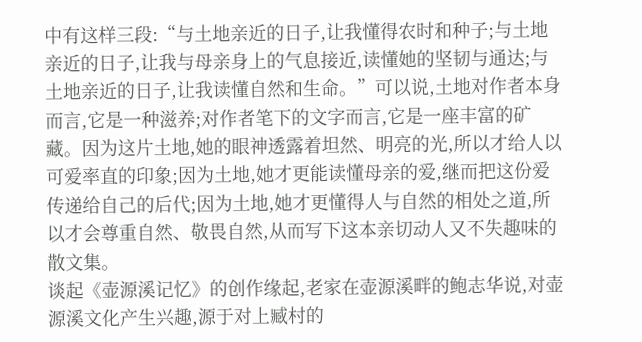中有这样三段:“与土地亲近的日子,让我懂得农时和种子;与土地亲近的日子,让我与母亲身上的气息接近,读懂她的坚韧与通达;与土地亲近的日子,让我读懂自然和生命。”可以说,土地对作者本身而言,它是一种滋养;对作者笔下的文字而言,它是一座丰富的矿藏。因为这片土地,她的眼神透露着坦然、明亮的光,所以才给人以可爱率直的印象;因为土地,她才更能读懂母亲的爱,继而把这份爱传递给自己的后代;因为土地,她才更懂得人与自然的相处之道,所以才会尊重自然、敬畏自然,从而写下这本亲切动人又不失趣味的散文集。
谈起《壶源溪记忆》的创作缘起,老家在壶源溪畔的鲍志华说,对壶源溪文化产生兴趣,源于对上臧村的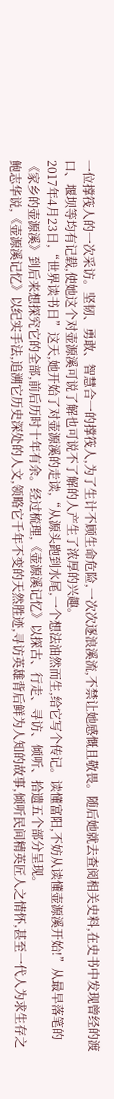一位撑筏人的一次采访。坚韧、勇敢、智慧合一的撑筏人,为了生计不顾生命危险,一次次逐浪溪流,不禁让她感慨且敬畏。随后她就去查阅相关史料,在史书中发现曾经的渡口、堰坝等均有记载,使她这个对壶源溪可说了解也可说不了解的人产生了浓厚的兴趣。
2017年4月23日,“世界读书日”这天,她开始了对壶源溪的走读,“从源头跑到水尾,一个想法油然而生,给它写个传记。读懂富阳,不妨从读懂壶源溪开始!”从最早落笔的《家乡的壶源溪》到后来想探究它的全部,前后历时十年有余。经过梳理,《壶源溪记忆》以探古、行走、寻访、倾听、拾遗五个部分呈现。
鲍志华说,《壶源溪记忆》以纪实手法,追溯它历史深处的人文,领略它千年不变的天然胜迹,寻访英雄背后鲜为人知的故事,倾听民间精英匠人之情怀,甚至一代人为求生存之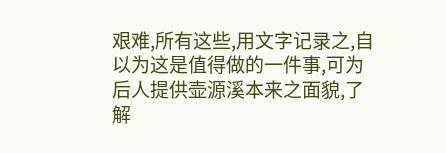艰难,所有这些,用文字记录之,自以为这是值得做的一件事,可为后人提供壶源溪本来之面貌,了解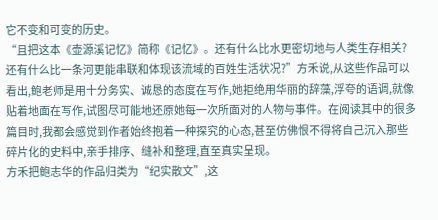它不变和可变的历史。
“且把这本《壶源溪记忆》简称《记忆》。还有什么比水更密切地与人类生存相关?还有什么比一条河更能串联和体现该流域的百姓生活状况?”方禾说,从这些作品可以看出,鲍老师是用十分务实、诚恳的态度在写作,她拒绝用华丽的辞藻,浮夸的语调,就像贴着地面在写作,试图尽可能地还原她每一次所面对的人物与事件。在阅读其中的很多篇目时,我都会感觉到作者始终抱着一种探究的心态,甚至仿佛恨不得将自己沉入那些碎片化的史料中,亲手排序、缝补和整理,直至真实呈现。
方禾把鲍志华的作品归类为“纪实散文”,这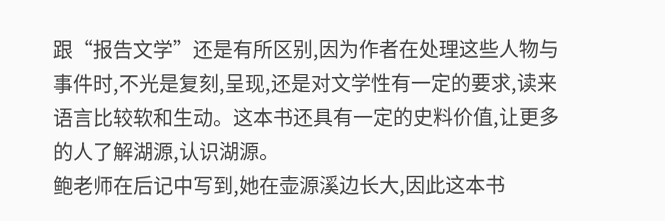跟“报告文学”还是有所区别,因为作者在处理这些人物与事件时,不光是复刻,呈现,还是对文学性有一定的要求,读来语言比较软和生动。这本书还具有一定的史料价值,让更多的人了解湖源,认识湖源。
鲍老师在后记中写到,她在壶源溪边长大,因此这本书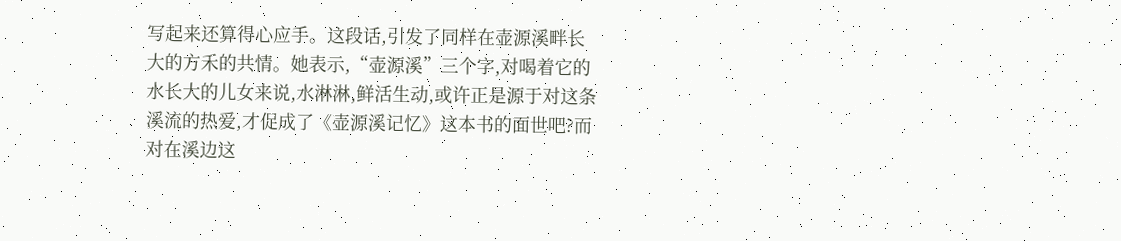写起来还算得心应手。这段话,引发了同样在壶源溪畔长大的方禾的共情。她表示,“壶源溪”三个字,对喝着它的水长大的儿女来说,水淋淋,鲜活生动,或许正是源于对这条溪流的热爱,才促成了《壶源溪记忆》这本书的面世吧?而对在溪边这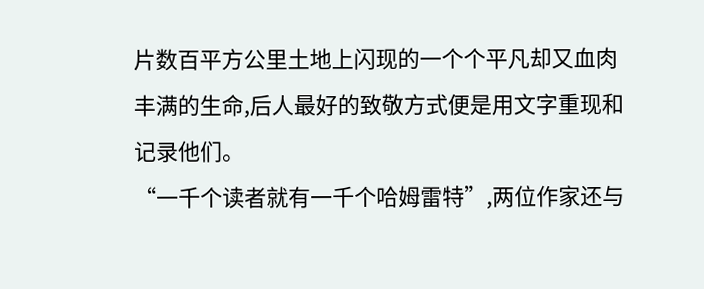片数百平方公里土地上闪现的一个个平凡却又血肉丰满的生命,后人最好的致敬方式便是用文字重现和记录他们。
“一千个读者就有一千个哈姆雷特”,两位作家还与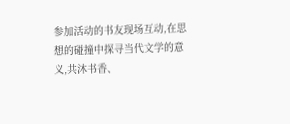参加活动的书友现场互动,在思想的碰撞中探寻当代文学的意义,共沐书香、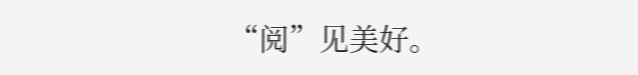“阅”见美好。